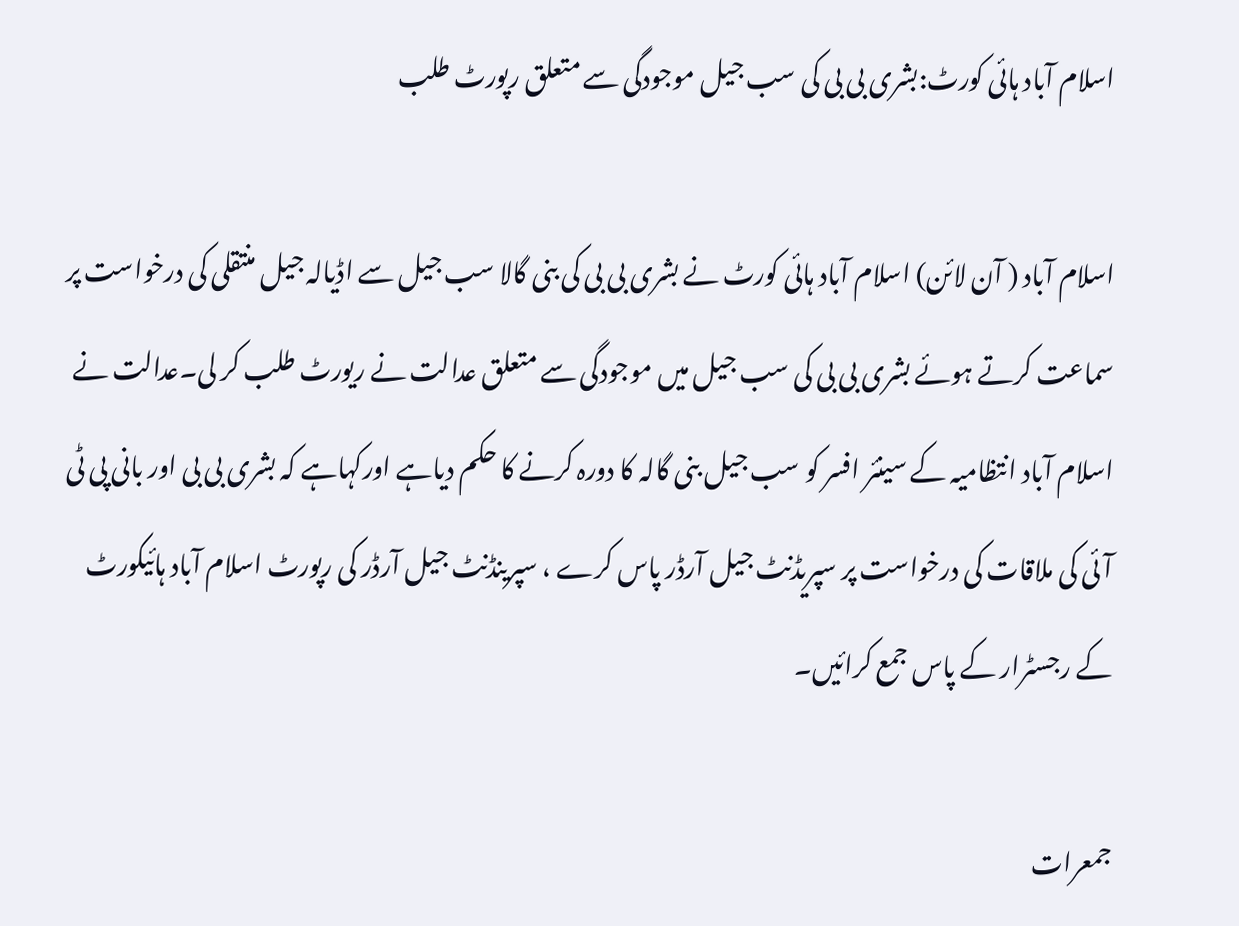اسلام آباد ہائی کورٹ:بشری بی بی کی سب جیل موجودگی سے متعلق رپورٹ طلب

اسلام آباد ( آن لائن) اسلام آباد ہائی کورٹ نے بشری بی بی کی بنی گالا سب جیل سے اڈیالہ جیل منتقلی کی درخواست پر سماعت کرتے ہوئے بشری بی بی کی سب جیل میں موجودگی سے متعلق عدالت نے ریورٹ طلب کر لی۔عدالت نے اسلام آباد انتظامیہ کے سینئر افسر کو سب جیل بنی گالہ کا دورہ کرنے کا حکم دیاہے اورکہاہے کہ بشری بی بی اور بانی پی ٹی آئی کی ملاقات کی درخواست پر سپریڈنٹ جیل آرڈر پاس کرے ، سپرینڈنٹ جیل آرڈر کی رپورٹ اسلام آباد ہائیکورٹ کے رجسٹرار کے پاس جمع کرائیں۔

جمعرات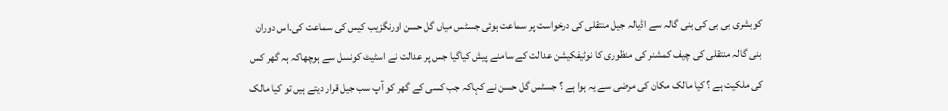کوبشری بی بی کی بنی گالہ سے اڈیالہ جیل منتقلی کی درخواست پر سماعت ہوئی جسٹس میاں گل حسن اورنگزیب کیس کی سماعت کی۔اس دوران بنی گالہ منتقلی کی چیف کمشنر کی منظوری کا نوٹیفکیشن عدالت کے سامنے پیش کیاگیا جس پر عدالت نے اسٹیٹ کونسل سے ہوچھاکہ ہہ گھر کس کی ملکیت ہے ؟ کیا مالک مکان کی مرضی سے یہ ہوا ہے ؟ جسٹس گل حسن نے کہاکہ جب کسی کے گھر کو آپ سب جیل قرار دیتے ہیں تو کیا مالک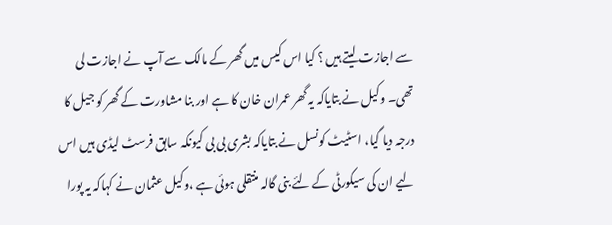سے اجازت لیتے ہیں ؟ کیا اس کیس میں گھر کے مالک سے آپ نے اجازت لی تھی۔ وکیل نے بتایاکہ یہ گھر عمران خان کا ہے اور بنا مشاورت کے گھر کو جیل کا درجہ دیا گیا، اسٹیٹ کونسل نے بتایاکہ بشری بی بی کیونکہ سابق فرسٹ لیڈی ہیں اس لیے ان کی سیکورٹی کے لئے بنی گالہ منتقلی ہوئی ہے ،وکیل عثمان نے کہاکہ یہ پورا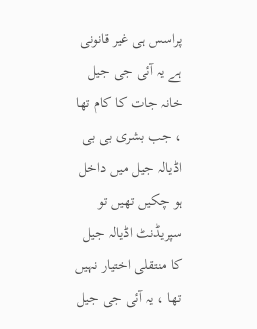پراسس ہی غیر قانونی ہے یہ آئی جی جیل خانہ جات کا کام تھا ، جب بشری بی بی اڈیالہ جیل میں داخل ہو چکیں تھیں تو سپریڈنٹ اڈیالہ جیل کا منتقلی اختیار نہیں تھا ، یہ آئی جی جیل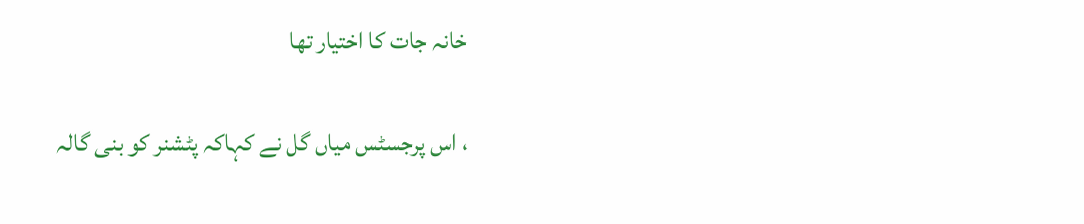خانہ جات کا اختیار تھا

، اس پرجسٹس میاں گل نے کہاکہ پٹشنر کو بنی گالہ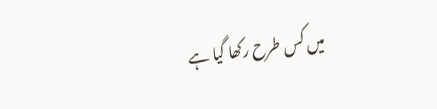میں کس طرح رکھا گیا ہے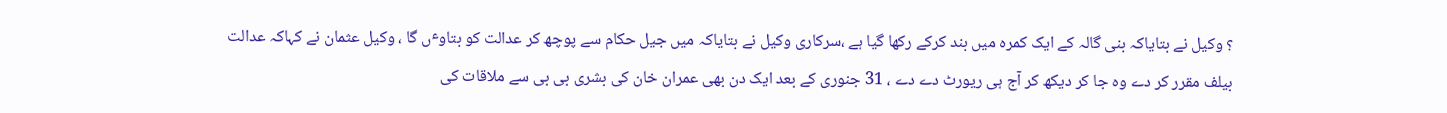؟ وکیل نے بتایاکہ بنی گالہ کے ایک کمرہ میں بند کرکے رکھا گیا ہے ،سرکاری وکیل نے بتایاکہ میں جیل حکام سے پوچھ کر عدالت کو بتاوٴں گا ، وکیل عثمان نے کہاکہ عدالت بیلف مقرر کر دے وہ جا کر دیکھ کر آج ہی ریورٹ دے دے ، 31 جنوری کے بعد ایک دن بھی عمران خان کی بشری بی بی سے ملاقات کی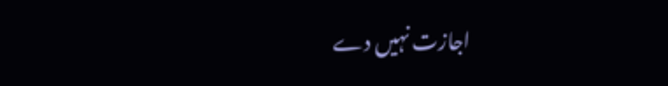اجازت نہیں دے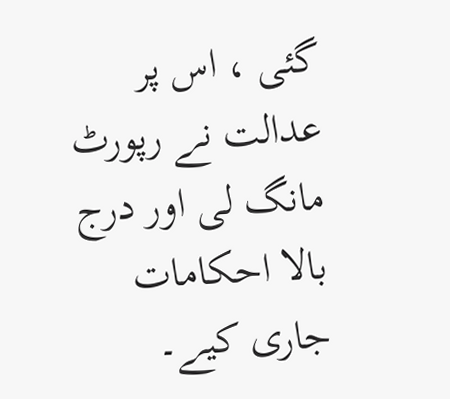گئی ، اس پر عدالت نے رپورٹ مانگ لی اور درج بالا احکامات جاری کیے۔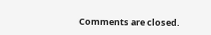Comments are closed.